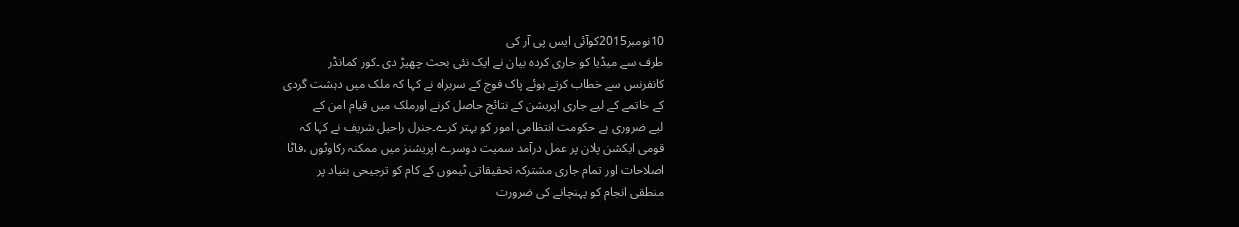10نومبر2015کوآئی ایس پی آر کی
طرف سے میڈیا کو جاری کردہ بیان نے ایک نئی بحث چھیڑ دی ۔کور کمانڈر
کانفرنس سے خطاب کرتے ہوئے پاک فوج کے سربراہ نے کہا کہ ملک میں دہشت گردی
کے خاتمے کے لیے جاری اپریشن کے نتائج حاصل کرنے اورملک میں قیام امن کے
لیے ضروری ہے حکومت انتظامی امور کو بہتر کرے۔جنرل راحیل شریف نے کہا کہ
قومی ایکشن پلان پر عمل درآمد سمیت دوسرے اپریشنز میں ممکنہ رکاوٹوں ،فاٹا
اصلاحات اور تمام جاری مشترکہ تحقیقاتی ٹیموں کے کام کو ترجیحی بنیاد پر
منطقی انجام کو پہنچانے کی ضرورت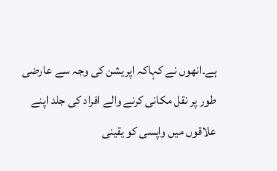ہے۔انھوں نے کہاکہ اپریشن کی وجہ سے عارضی
طور پر نقل مکانی کرنے والے افراد کی جلد اپنے علاقوں میں واپسی کو یقینی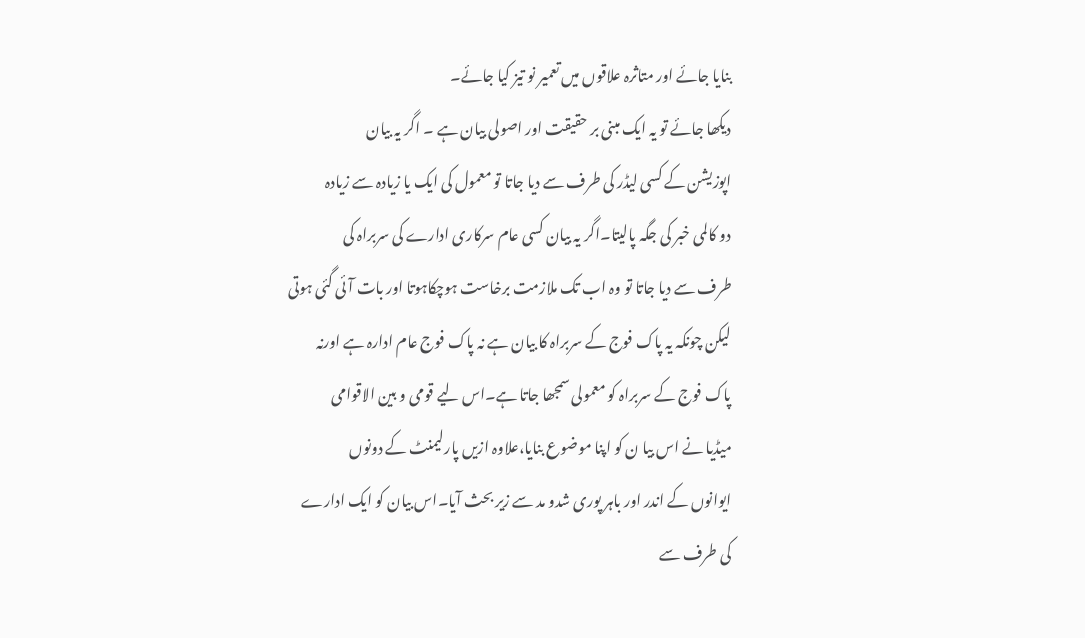بنایا جائے اور متاثرہ علاقوں میں تعمیر نو تیز کیا جائے۔
دیکھا جائے تو یہ ایک مبنی بر حقیقت اور اصولی بیان ہے ۔ اگر یہ بیان
اپوزیشن کے کسی لیڈر کی طرف سے دیا جاتا تو معمول کی ایک یا زیادہ سے زیادہ
دو کالمی خبر کی جگہ پالیتا۔اگر یہ بیان کسی عام سرکاری ادارے کی سربراہ کی
طرف سے دیا جاتا تو وہ اب تک ملازمت برخاست ہوچکاہوتا اور بات آئی گئی ہوتی
لیکن چونکہ یہ پاک فوج کے سربراہ کا بیان ہے نہ پاک فوج عام ادارہ ہے اورنہ
پاک فوج کے سربراہ کو معمولی سمجھا جاتا ہے۔اس لیے قومی و بین الاقوامی
میڈیا نے اس بیا ن کو اپنا موضوع بنایا،علاوہ ازیں پارلیمنٹ کے دونوں
ایوانوں کے اندر اور باہر پوری شدو مد سے زیر بحث آیا۔اس بیان کو ایک ادارے
کی طرف سے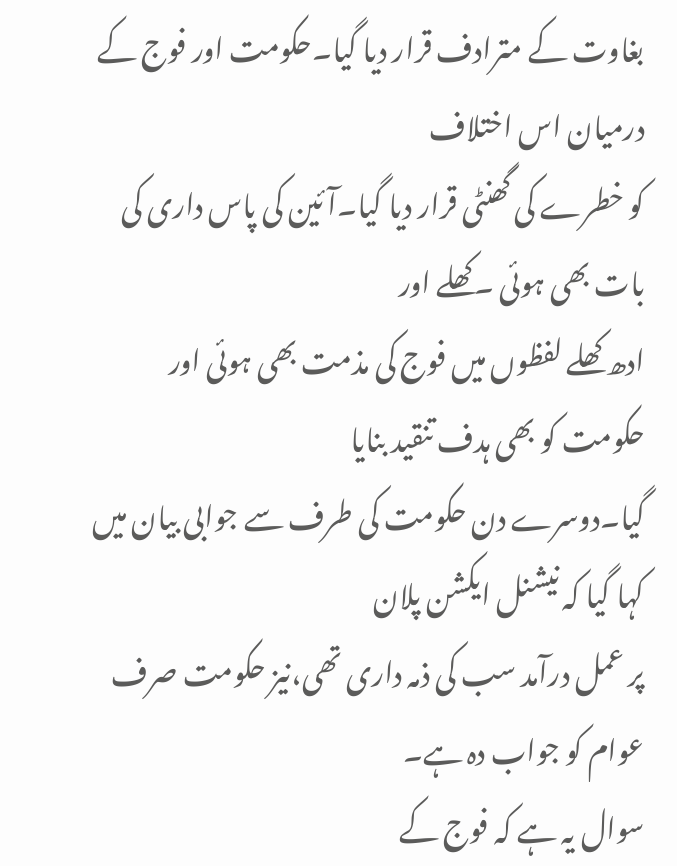بغاوت کے مترادف قرار دیا گیا۔حکومت اور فوج کے درمیان اس اختلاف
کو خطرے کی گھنٹی قرار دیا گیا۔آئین کی پاس داری کی بات بھی ہوئی ۔کھلے اور
ادھ کھلے لفظوں میں فوج کی مذمت بھی ہوئی اور حکومت کو بھی ہدف تنقید بنایا
گیا۔دوسرے دن حکومت کی طرف سے جوابی بیان میں کہا گیا کہ نیشنل ایکشن پلان
پر عمل درآمد سب کی ذمہ داری تھی،نیز حکومت صرف عوام کو جواب دہ ہے۔
سوال یہ ہے کہ فوج کے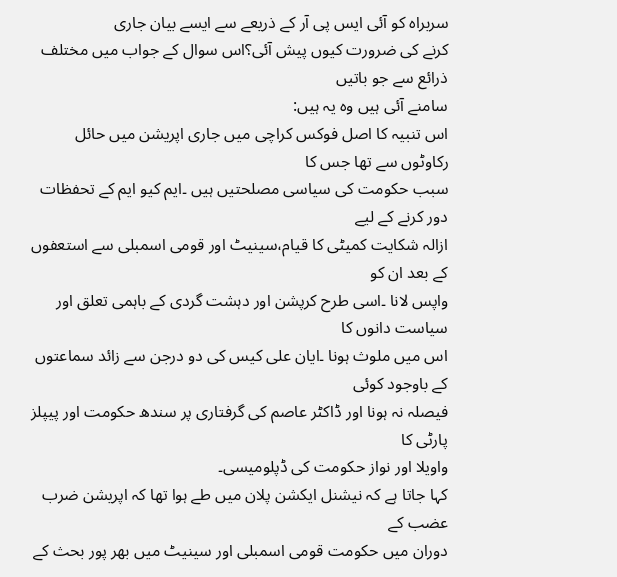سربراہ کو آئی ایس پی آر کے ذریعے سے ایسے بیان جاری
کرنے کی ضرورت کیوں پیش آئی؟اس سوال کے جواب میں مختلف ذرائع سے جو باتیں
سامنے آئی ہیں وہ یہ ہیں:
اس تنبیہ کا اصل فوکس کراچی میں جاری اپریشن میں حائل رکاوٹوں سے تھا جس کا
سبب حکومت کی سیاسی مصلحتیں ہیں ۔ایم کیو ایم کے تحفظات دور کرنے کے لیے
ازالہ شکایت کمیٹی کا قیام،سینیٹ اور قومی اسمبلی سے استعفوں کے بعد ان کو
واپس لانا ۔اسی طرح کرپشن اور دہشت گردی کے باہمی تعلق اور سیاست دانوں کا
اس میں ملوث ہونا ۔ایان علی کیس کی دو درجن سے زائد سماعتوں کے باوجود کوئی
فیصلہ نہ ہونا اور ڈاکٹر عاصم کی گرفتاری پر سندھ حکومت اور پیپلز پارٹی کا
واویلا اور نواز حکومت کی ڈپلومیسی۔
کہا جاتا ہے کہ نیشنل ایکشن پلان میں طے ہوا تھا کہ اپریشن ضرب عضب کے
دوران میں حکومت قومی اسمبلی اور سینیٹ میں بھر پور بحث کے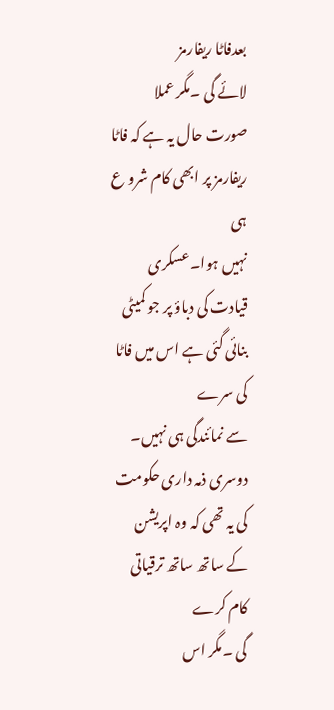بعدفاٹا ریفارمز
لائے گی ۔مگر عملا صورت حال یہ ہے کہ فاٹا ریفارمز پر ابھی کام شرو ع ہی
نہیں ہوا۔عسکری قیادت کی دباؤ پر جو کمیٹی بنائی گئی ہے اس میں فاٹا کی سرے
سے نمائندگی ہی نہیں۔
دوسری ذمہ داری حکومت کی یہ تھی کہ وہ اپریشن کے ساتھ ساتھ ترقیاتی کام کرے
گی ۔مگر اس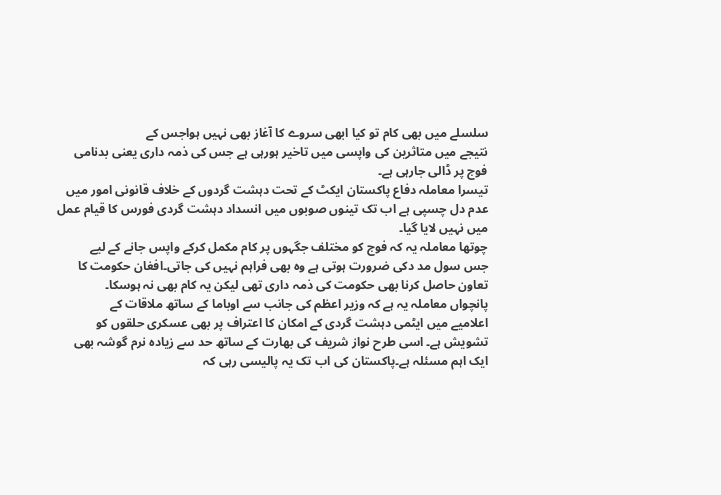سلسلے میں بھی کام تو کیا ابھی سروے کا آغاز بھی نہیں ہواجس کے
نتیجے میں متاثرین کی واپسی میں تاخیر ہورہی ہے جس کی ذمہ داری یعنی بدنامی
فوج پر ڈالی جارہی ہے۔
تیسرا معاملہ دفاع پاکستان ایکٹ کے تحت دہشت گردوں کے خلاف قانونی امور میں
عدم دل چسپی ہے اب تک تینوں صوبوں میں انسداد دہشت گردی فورس کا قیام عمل
میں نہیں لایا گیا۔
چوتھا معاملہ یہ کہ فوج کو مختلف جگہوں پر کام مکمل کرکے واپس جانے کے لیے
جس سول مد دکی ضرورت ہوتی ہے وہ بھی فراہم نہیں کی جاتی۔افغان حکومت کا
تعاون حاصل کرنا بھی حکومت کی ذمہ داری تھی لیکن یہ کام بھی نہ ہوسکا۔
پانچواں معاملہ یہ ہے کہ وزیر اعظم کی جانب سے اوباما کے ساتھ ملاقات کے
اعلامیے میں ایٹمی دہشت گردی کے امکان کا اعتراف پر بھی عسکری حلقوں کو
تشویش ہے۔ اسی طرح نواز شریف کی بھارت کے ساتھ حد سے زیادہ نرم گوشہ بھی
ایک اہم مسئلہ ہے۔پاکستان کی اب تک یہ پالیسی رہی کہ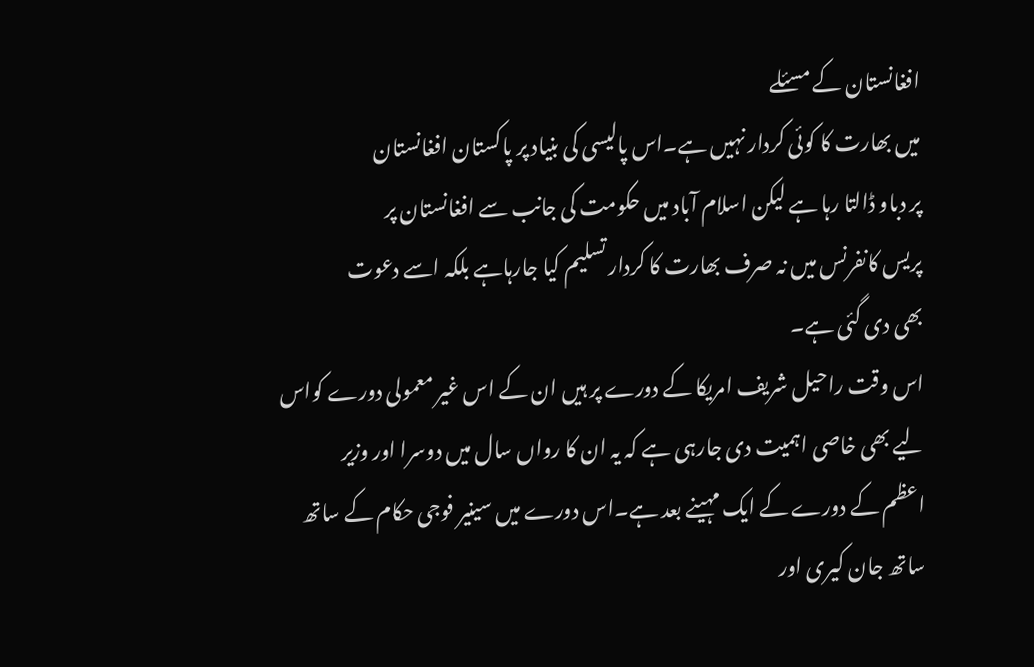افغانستان کے مسئلے
میں بھارت کا کوئی کردار نہیں ہے۔اس پالیسی کی بنیاد پر پاکستان افغانستان
پر دباو ڈالتا رہا ہے لیکن اسلام آباد میں حکومت کی جانب سے افغانستان پر
پریس کانفرنس میں نہ صرف بھارت کا کردار تسلیم کیا جارہاہے بلکہ اسے دعوت
بھی دی گئی ہے۔
اس وقت راحیل شریف امریکا کے دورے پر ہیں ان کے اس غیر معمولی دورے کواس
لیے بھی خاصی اہمیت دی جارہی ہے کہ یہ ان کا رواں سال میں دوسرا اور وزیر
اعظم کے دورے کے ایک مہینے بعد ہے۔اس دورے میں سینیر فوجی حکام کے ساتھ
ساتھ جان کیری اور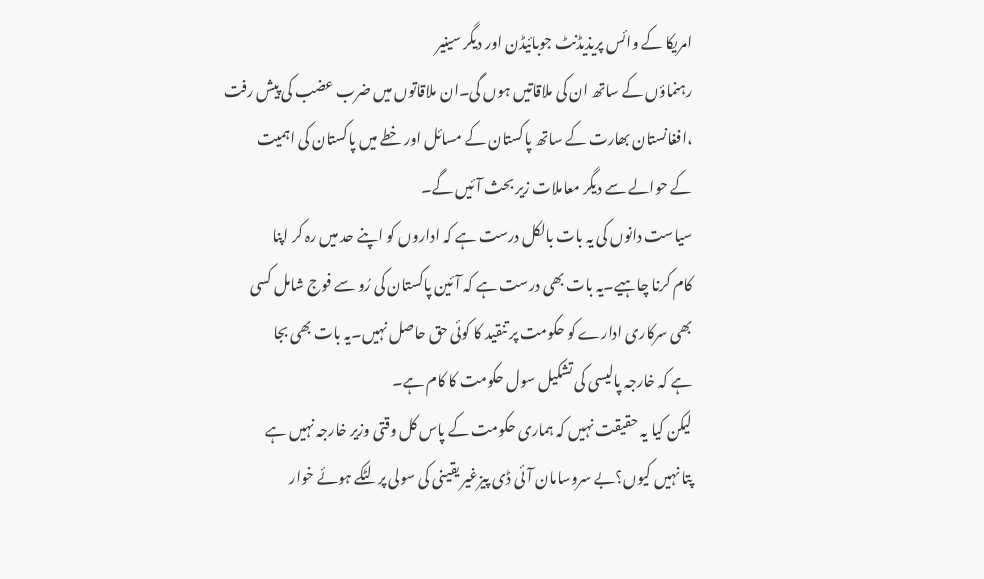امریکا کے وائس پریذیڈنٹ جوبائیڈن اور دیگر سینیر
رہنماؤں کے ساتھ ان کی ملاقاتیں ہوں گی۔ان ملاقاتوں میں ضرب عضب کی پیش رفت
،افغانستان بھارت کے ساتھ پاکستان کے مسائل اور خطے میں پاکستان کی اہمیت
کے حوالے سے دیگر معاملات زیر بحث آئیں گے۔
سیاست دانوں کی یہ بات بالکل درست ہے کہ اداروں کو اپنے حد میں رہ کر اپنا
کام کرنا چاہیے۔یہ بات بھی درست ہے کہ آئین پاکستان کی رُو سے فوج شامل کسی
بھی سرکاری ادارے کو حکومت پر تنقید کا کوئی حق حاصل نہیں۔یہ بات بھی بجا
ہے کہ خارجہ پالیسی کی تشکیل سول حکومت کا کام ہے۔
لیکن کیا یہ حقیقت نہیں کہ ہماری حکومت کے پاس کل وقتی وزیر خارجہ نہیں ہے
پتا نہیں کیوں؟بے سروسامان آئی ڈی پیزغیر یقینی کی سولی پر لٹکے ہوئے خوار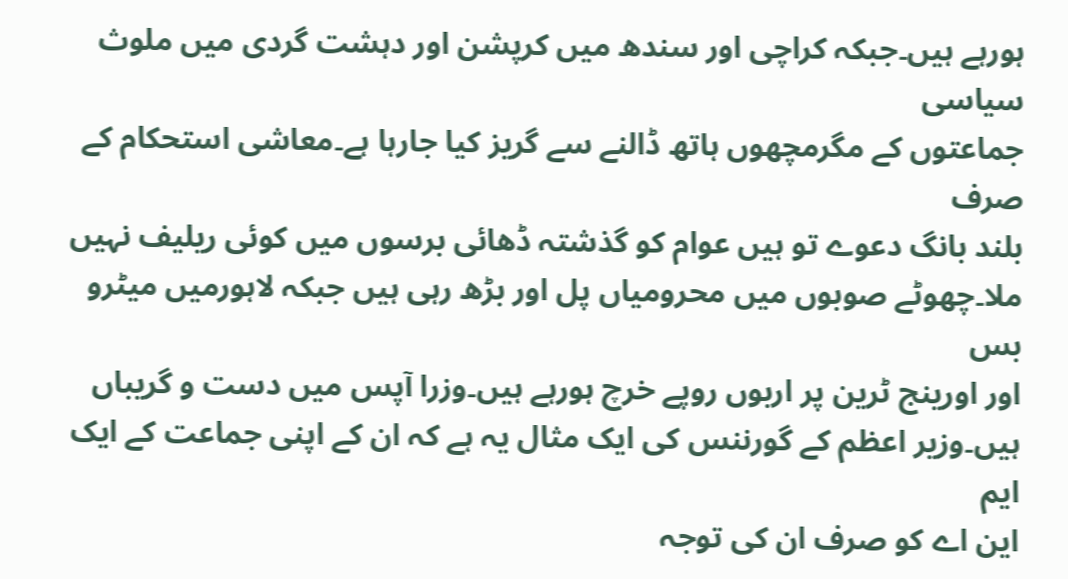ہورہے ہیں۔جبکہ کراچی اور سندھ میں کرپشن اور دہشت گردی میں ملوث سیاسی
جماعتوں کے مگرمچھوں ہاتھ ڈالنے سے گریز کیا جارہا ہے۔معاشی استحکام کے صرف
بلند بانگ دعوے تو ہیں عوام کو گذشتہ ڈھائی برسوں میں کوئی ریلیف نہیں
ملا۔چھوٹے صوبوں میں محرومیاں پل اور بڑھ رہی ہیں جبکہ لاہورمیں میٹرو بس
اور اورینج ٹرین پر اربوں روپے خرچ ہورہے ہیں۔وزرا آپس میں دست و گریباں
ہیں۔وزیر اعظم کے گورننس کی ایک مثال یہ ہے کہ ان کے اپنی جماعت کے ایک ایم
این اے کو صرف ان کی توجہ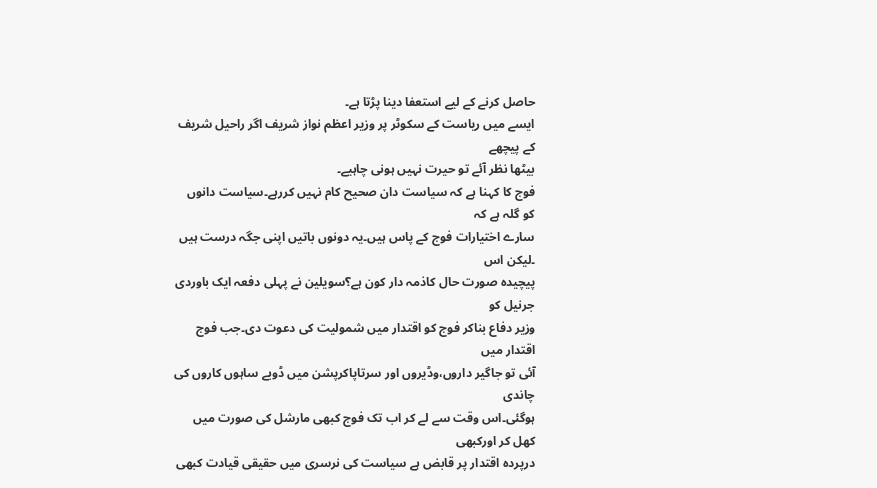حاصل کرنے کے لیے استعفا دینا پڑتا ہے۔
ایسے میں ریاست کے سکوٹر پر وزیر اعظم نواز شریف اگر راحیل شریف کے پیچھے
بیٹھا نظر آئے تو حیرت نہیں ہونی چاہیے۔
فوج کا کہنا ہے کہ سیاست دان صحیح کام نہیں کررہے۔سیاست دانوں کو گلہ ہے کہ
سارے اختیارات فوج کے پاس ہیں۔یہ دونوں باتیں اپنی جگہ درست ہیں ۔لیکن اس
پیچیدہ صورت حال کاذمہ دار کون ہے؟سویلین نے پہلی دفعہ ایک باوردی جرنیل کو
وزیر دفاع بناکر فوج کو اقتدار میں شمولیت کی دعوت دی۔جب فوج اقتدار میں
آئی تو جاگیر داروں،وڈیروں اور سرتاپاکرپشن میں ڈوبے ساہوں کاروں کی چاندی
ہوگئی۔اس وقت سے لے کر اب تک فوج کبھی مارشل کی صورت میں کھل کر اورکبھی
درپردہ اقتدار پر قابض ہے سیاست کی نرسری میں حقیقی قیادت کبھی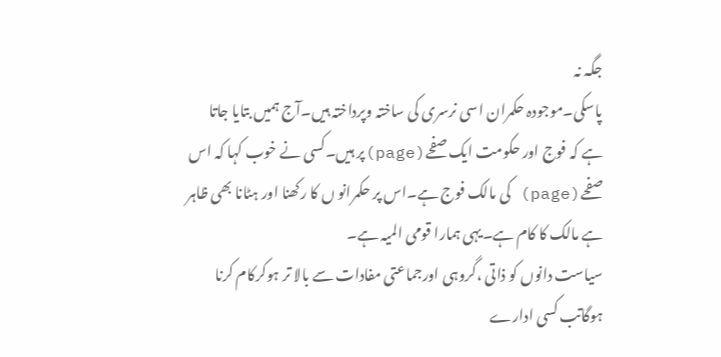جگہ نہ
پاسکی۔موجودہ حکمران اسی نرسری کی ساختہ وپرداختہ ہیں۔آج ہمیں بتایا جاتا
ہے کہ فوج اور حکومت ایک صفحے(page)پر ہیں۔کسی نے خوب کہا کہ اس
صفحے(page) کی مالک فوج ہے۔اس پر حکمرانو ں کا رکھنا اور ہٹانا بھی ظاہر
ہے مالک کا کام ہے۔یہی ہمارا قومی المیہ ہے۔
سیاست دانوں کو ذاتی ،گروہی اورجماعتی مفادات سے بالا تر ہوکرکام کرنا
ہوگاتب کسی ادارے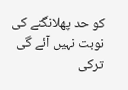کو حد پھلانگنے کی نوبت نہیں آئے گی ترکی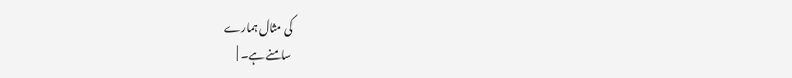کی مثال ہمارے
سامنے ہے۔ |